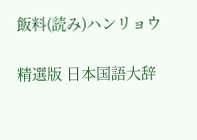飯料(読み)ハンリョウ

精選版 日本国語大辞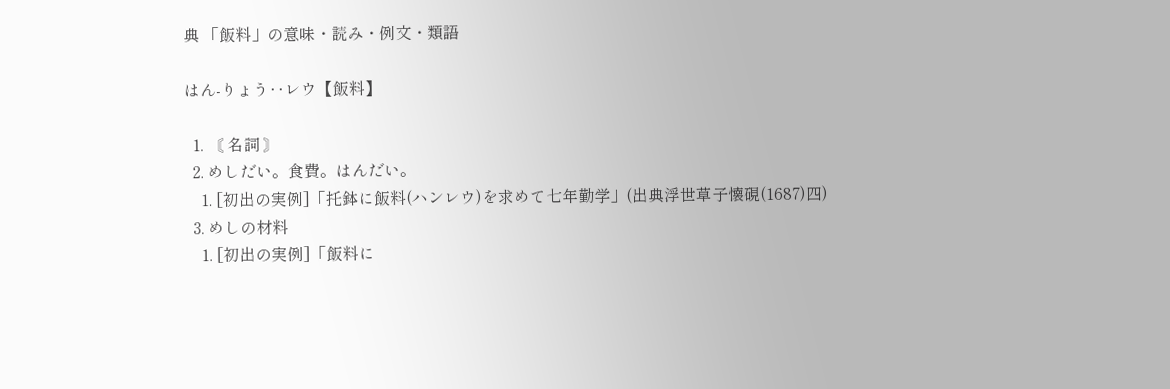典 「飯料」の意味・読み・例文・類語

はん‐りょう‥レウ【飯料】

  1. 〘 名詞 〙
  2. めしだい。食費。はんだい。
    1. [初出の実例]「托鉢に飯料(ハンレウ)を求めて七年勤学」(出典浮世草子懐硯(1687)四)
  3. めしの材料
    1. [初出の実例]「飯料に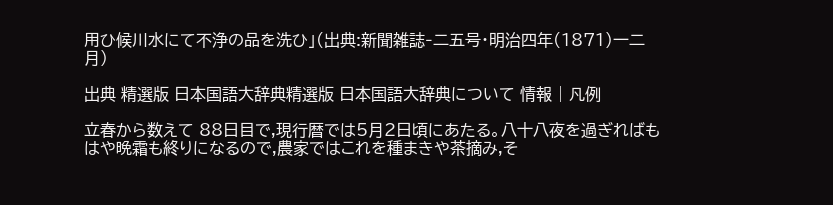用ひ候川水にて不浄の品を洗ひ」(出典:新聞雑誌‐二五号・明治四年(1871)一二月)

出典 精選版 日本国語大辞典精選版 日本国語大辞典について 情報 | 凡例

立春から数えて 88日目で,現行暦では5月2日頃にあたる。八十八夜を過ぎればもはや晩霜も終りになるので,農家ではこれを種まきや茶摘み,そ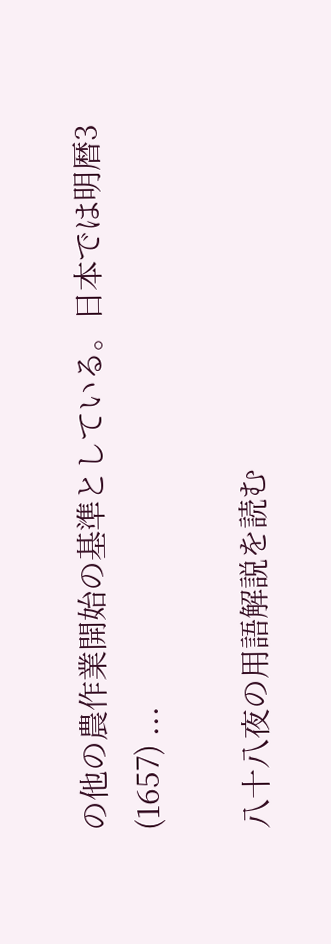の他の農作業開始の基準としている。日本では明暦3 (1657) ...

八十八夜の用語解説を読む